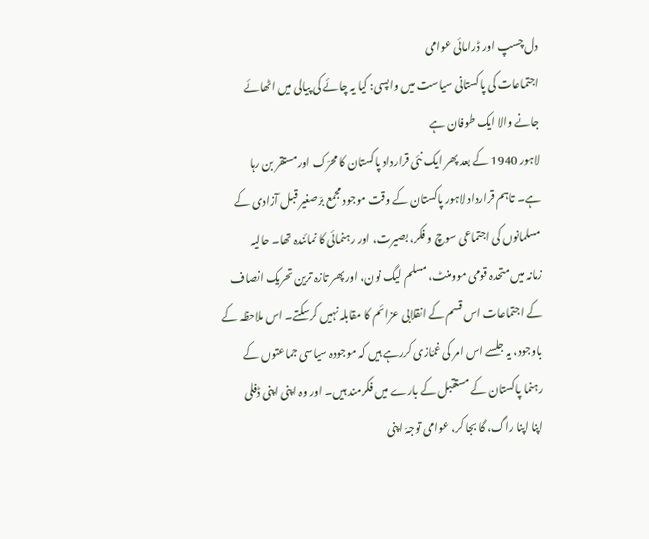دل چسپ اور ڈرامائی عوامی
اجتماعات کی پاکستانی سیاست میں واپسی: کیا یہ چائے کی پیالی میں اٹھائے
جانے والا ایک طوفان ہے
لاہور 1940 کے بعد پھر ایک نئی قرارداد پاکستان کا محرّک اورمستقر بن رہا
ہے۔ تاہم قرارداد لاہور پاکستان کے وقت موجود مجمع برّصغیر قبل آزادی کے
مسلمانوں کی اجتماعی سوچ و فکر، بصیرت، اور رہنمائی کا نمائندہ تھا۔ حالیہ
زمانہ میں متحدہ قومی موومنٹ، مسلم لیگ نون، اور پھر تازہ ترین تحریک انصاف
کے اجتماعات اس قسم کے انقلابی عزائم کا مقابلہ نہیں کرسکتے۔ اس ملاحظہ کے
باوجود، یہ جلسے اس امر کی غمّازی کررہے ہیں کہ موجودہ سیاسی جماعتوں کے
رہنما پاکستان کے مستقبل کے بارے میں فکرمند ہیں۔ اور وہ اپنی اپنی ڈفلی
اپنا اپنا راگ، گا بجا کر، عوامی توجہّ اپنی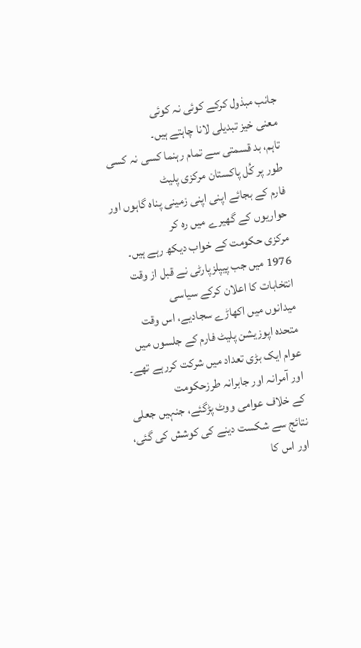جانب مبذول کرکے کوئی نہ کوئی
معنی خیز تبدیلی لانا چاہتے ہیں۔
تاہم، بد قسمتی سے تمام رہنما کسی نہ کسی طور پر کُل پاکستان مرکزی پلیٹ
فارم کے بجائے اپنی اپنی زمینی پناہ گاہوں اور حواریوں کے گھیرے میں رہ کر
مرکزی حکومت کے خواب دیکھ رہے ہیں۔
1976 میں جب پیپلزپارٹی نے قبل از وقت انتخابات کا اعلان کرکے سیاسی
میدانوں میں اکھاڑے سجادیے، اس وقت متحدہ اپوزیشن پلیٹ فارم کے جلسوں میں
عوام ایک بڑی تعداد میں شرکت کررہے تھے۔ اور آمرانہ اور جابرانہ طرزحکومت
کے خلاف عوامی ووٹ پڑگئے، جنہیں جعلی نتائج سے شکست دینے کی کوشش کی گئی،
اور اس کا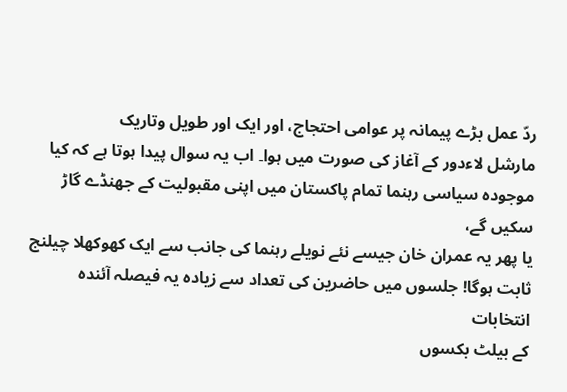ردّ عمل بڑے پیمانہ پر عوامی احتجاج، اور ایک اور طویل وتاریک
مارشل لاءدور کے آغاز کی صورت میں ہوا۔ اب یہ سوال پیدا ہوتا ہے کہ کیا
موجودہ سیاسی رہنما تمام پاکستان میں اپنی مقبولیت کے جھنڈے گاڑ سکیں گے،
یا پھر یہ عمران خان جیسے نئے نویلے رہنما کی جانب سے ایک کھوکھلا چیلنج
ثابت ہوگا! جلسوں میں حاضرین کی تعداد سے زیادہ یہ فیصلہ آئندہ انتخابات
کے بیلٹ بکسوں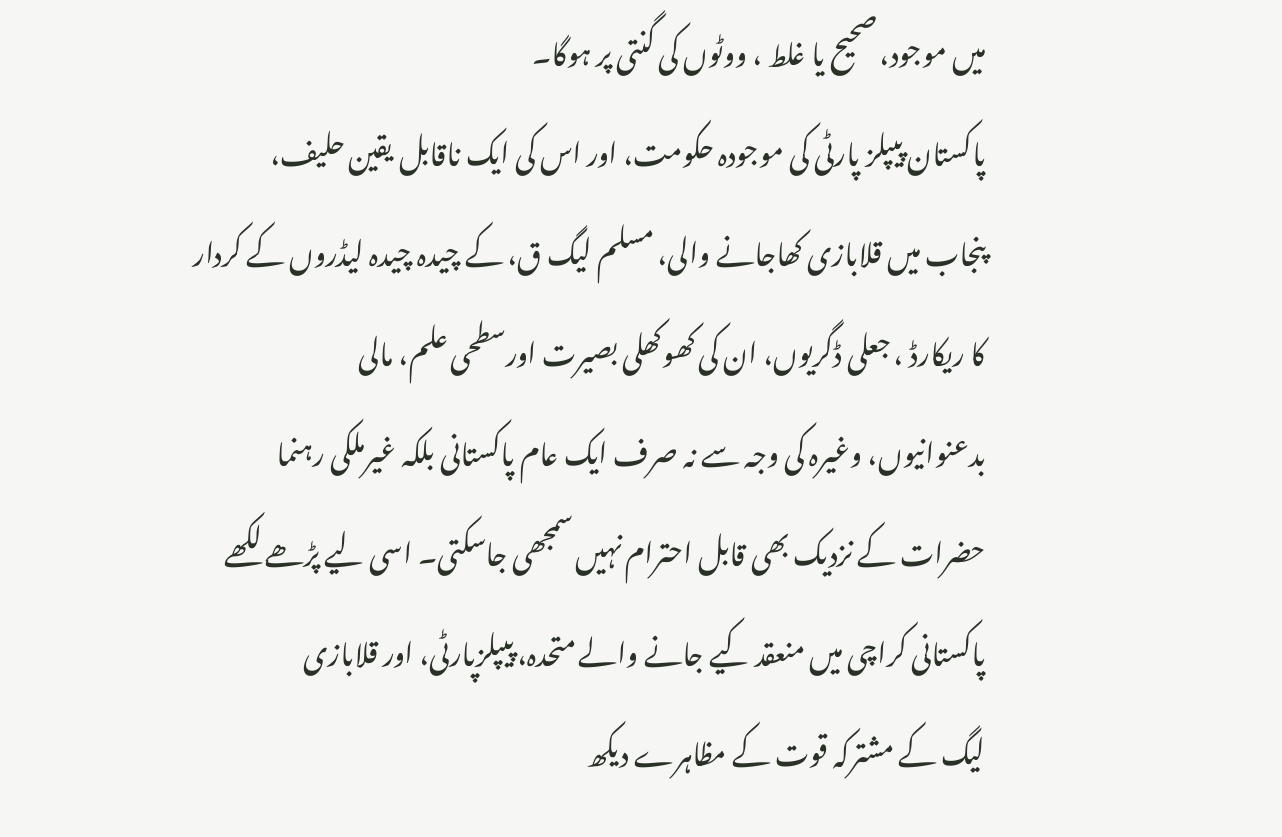میں موجود، صحیح یا غلط ، ووٹوں کی گنتی پر ہوگا۔
پاکستان پیپلز پارٹی کی موجودہ حکومت، اور اس کی ایک ناقابل یقین حلیف،
پنجاب میں قلابازی کھاجانے والی، مسلم لیگ ق، کے چیدہ چیدہ لیڈروں کے کردار
کا ریکارڈ ، جعلی ڈگریوں، ان کی کھوکھلی بصیرت اورسطحی علم، مالی
بدعنوانیوں، وغیرہ کی وجہ سے نہ صرف ایک عام پاکستانی بلکہ غیرملکی رہنما
حضرات کے نزدیک بھی قابل احترام نہیں سمجھی جاسکتی۔ اسی لیے پڑھے لکھے
پاکستانی کراچی میں منعقد کیے جانے والے متحدہ، پیپلزپارٹی، اور قلابازی
لیگ کے مشترکہ قوت کے مظاہرے دیکھ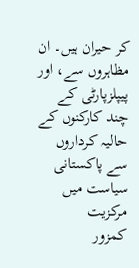کر حیران ہیں۔ ان مظاہروں سے، اور
پیپلزپارٹی کے چند کارکنوں کے حالیہ کرداروں سے پاکستانی سیاست میں مرکزیت
کمزور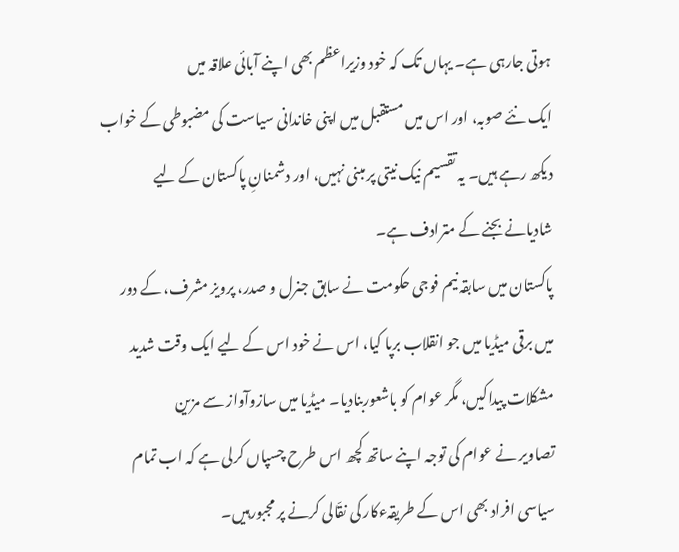ہوتی جارہی ہے۔ یہاں تک کہ خود وزیراعظم بھی اپنے آبائی علاقہ میں
ایک نئے صوبہ، اور اس میں مستقبل میں اپنی خاندانی سیاست کی مضبوطی کے خواب
دیکھ رہے ہیں۔ یہ تقسیم نیک نیتی پر مبنی نہیں، اور دشمنانِ پاکستان کے لیے
شادیانے بجنے کے مترادف ہے۔
پاکستان میں سابقہ نیم فوجی حکومت نے سابق جنرل و صدر، پرویز مشرف، کے دور
میں برقی میڈیا میں جو انقلاب برپا کیا، اس نے خود اس کے لیے ایک وقت شدید
مشکلات پیداکیں، مگر عوام کو باشعوربنادیا۔ میڈیا میں سازوآواز سے مزین
تصاویر نے عوام کی توجہ اپنے ساتھ کچھ اس طرح چسپاں کرلی ہے کہ اب تمام
سیاسی افراد بھی اس کے طریقہءکار کی نقّالی کرنے پر مجبورہیں۔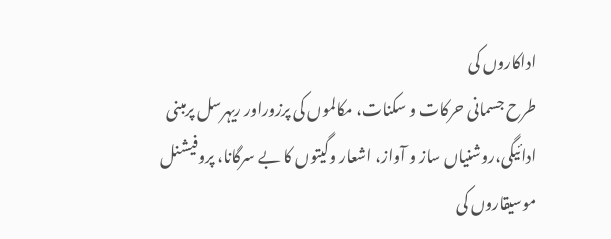اداکاروں کی
طرح جسمانی حرکات و سکنات، مکالموں کی پرزوراور ریہرسل پرمبنی
ادائیگی،روشنیاں ساز و آواز، اشعار وگیتوں کا بے سرگانا، پروفیشنل
موسیقاروں کی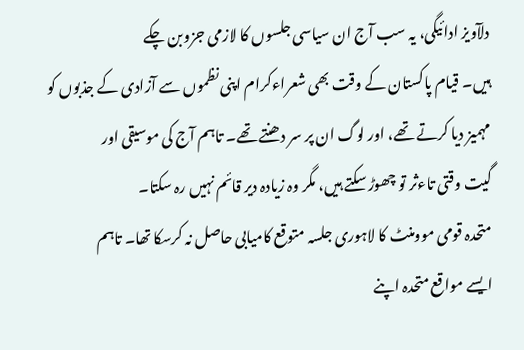دلآویز ادائیگی، یہ سب آج ان سیاسی جلسوں کا لازمی جزوبن چکے
ہیں۔ قیام پاکستان کے وقت بھی شعراءکرام اپنی نظموں سے آزادی کے جذبوں کو
مہمیز دیا کرتے تھے، اور لوگ ان پر سر دھنتے تھے۔ تاہم آج کی موسیقی اور
گیت وقتی تاءثر تو چھوڑ سکتے ہیں، مگر وہ زیادہ دیر قائم نہیں رہ سکتا۔
متحدہ قومی موومنٹ کا لاہوری جلسہ متوقع کامیابی حاصل نہ کرسکا تھا۔ تاہم
ایسے مواقع متحدہ اپنے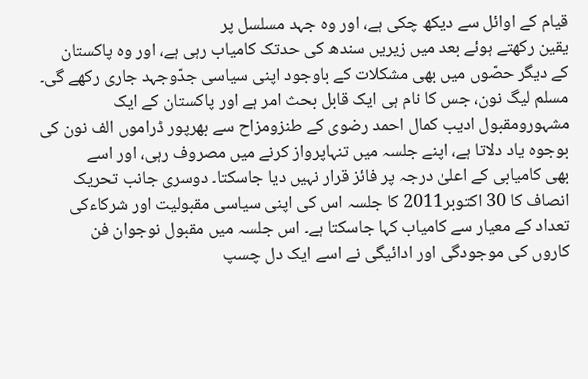قیام کے اوائل سے دیکھ چکی ہے، اور وہ جہد مسلسل پر
یقین رکھتے ہوئے بعد میں زیریں سندھ کی حدتک کامیاب رہی ہے، اور وہ پاکستان
کے دیگر حصّوں میں بھی مشکلات کے باوجود اپنی سیاسی جدّوجہد جاری رکھے گی۔
مسلم لیگ نون، جس کا نام ہی ایک قابل بحث امر ہے اور پاکستان کے ایک
مشہورومقبول ادیب کمال احمد رضوی کے طنزومزاح سے بھرپور ڈراموں الف نون کی
بوجوہ یاد دلاتا ہے، اپنے جلسہ میں تنہاپرواز کرنے میں مصروف رہی، اور اسے
بھی کامیابی کے اعلیٰ درجہ پر فائز قرار نہیں دیا جاسکتا۔ دوسری جانب تحریک
انصاف کا 30 اکتوبر2011 کا جلسہ اس کی اپنی سیاسی مقبولیت اور شرکاءکی
تعداد کے معیار سے کامیاب کہا جاسکتا ہے۔ اس جلسہ میں مقبول نوجوان فن
کاروں کی موجودگی اور ادائیگی نے اسے ایک دل چسپ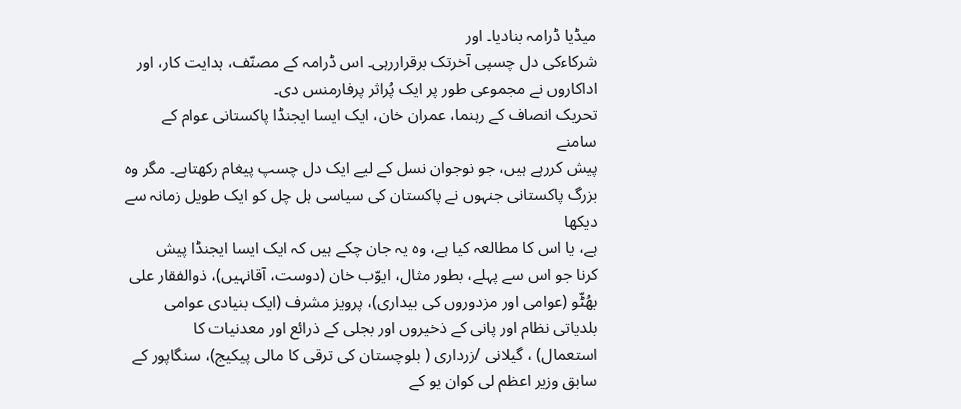میڈیا ڈرامہ بنادیا۔ اور
شرکاءکی دل چسپی آخرتک برقراررہی۔ اس ڈرامہ کے مصنّف، ہدایت کار، اور
اداکاروں نے مجموعی طور پر ایک پُراثر پرفارمنس دی۔
تحریک انصاف کے رہنما، عمران خان، ایک ایسا ایجنڈا پاکستانی عوام کے سامنے
پیش کررہے ہیں، جو نوجوان نسل کے لیے ایک دل چسپ پیغام رکھتاہے۔ مگر وہ
بزرگ پاکستانی جنہوں نے پاکستان کی سیاسی ہل چل کو ایک طویل زمانہ سے دیکھا
ہے، یا اس کا مطالعہ کیا ہے، وہ یہ جان چکے ہیں کہ ایک ایسا ایجنڈا پیش
کرنا جو اس سے پہلے، بطور مثال، ایوّب خان (دوست، آقانہیں)، ذوالفقار علی
بھُٹّو (عوامی اور مزدوروں کی بیداری)، پرویز مشرف (ایک بنیادی عوامی
بلدیاتی نظام اور پانی کے ذخیروں اور بجلی کے ذرائع اور معدنیات کا
استعمال) ، گیلانی /زرداری ( بلوچستان کی ترقی کا مالی پیکیج)، سنگاپور کے
سابق وزیر اعظم لی کوان یو کے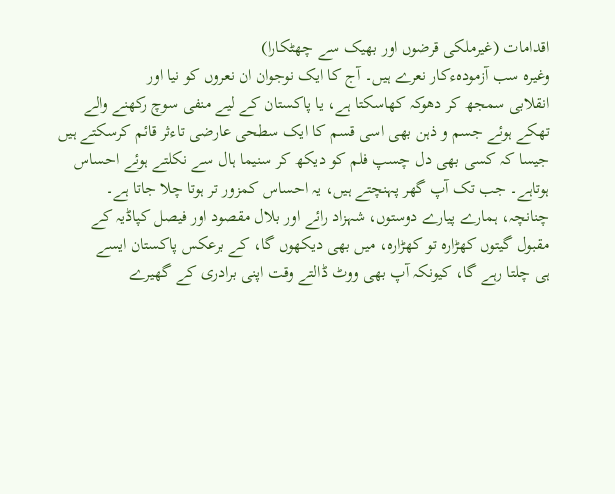اقدامات (غیرملکی قرضوں اور بھیک سے چھٹکارا)
وغیرہ سب آزمودہءکار نعرے ہیں۔ آج کا ایک نوجوان ان نعروں کو نیا اور
انقلابی سمجھ کر دھوکہ کھاسکتا ہے، یا پاکستان کے لیے منفی سوچ رکھنے والے
تھکے ہوئے جسم و ذہن بھی اسی قسم کا ایک سطحی عارضی تاءثر قائم کرسکتے ہیں
جیسا کہ کسی بھی دل چسپ فلم کو دیکھ کر سنیما ہال سے نکلتے ہوئے احساس
ہوتاہے۔ جب تک آپ گھر پہنچتے ہیں، یہ احساس کمزور تر ہوتا چلا جاتا ہے۔
چنانچہ، ہمارے پیارے دوستوں، شہزاد رائے اور بلال مقصود اور فیصل کپاڈیہ کے
مقبول گیتوں کھڑارہ تو کھڑارہ، میں بھی دیکھوں گا، کے برعکس پاکستان ایسے
ہی چلتا رہے گا، کیونکہ آپ بھی ووٹ ڈالتے وقت اپنی برادری کے گھیرے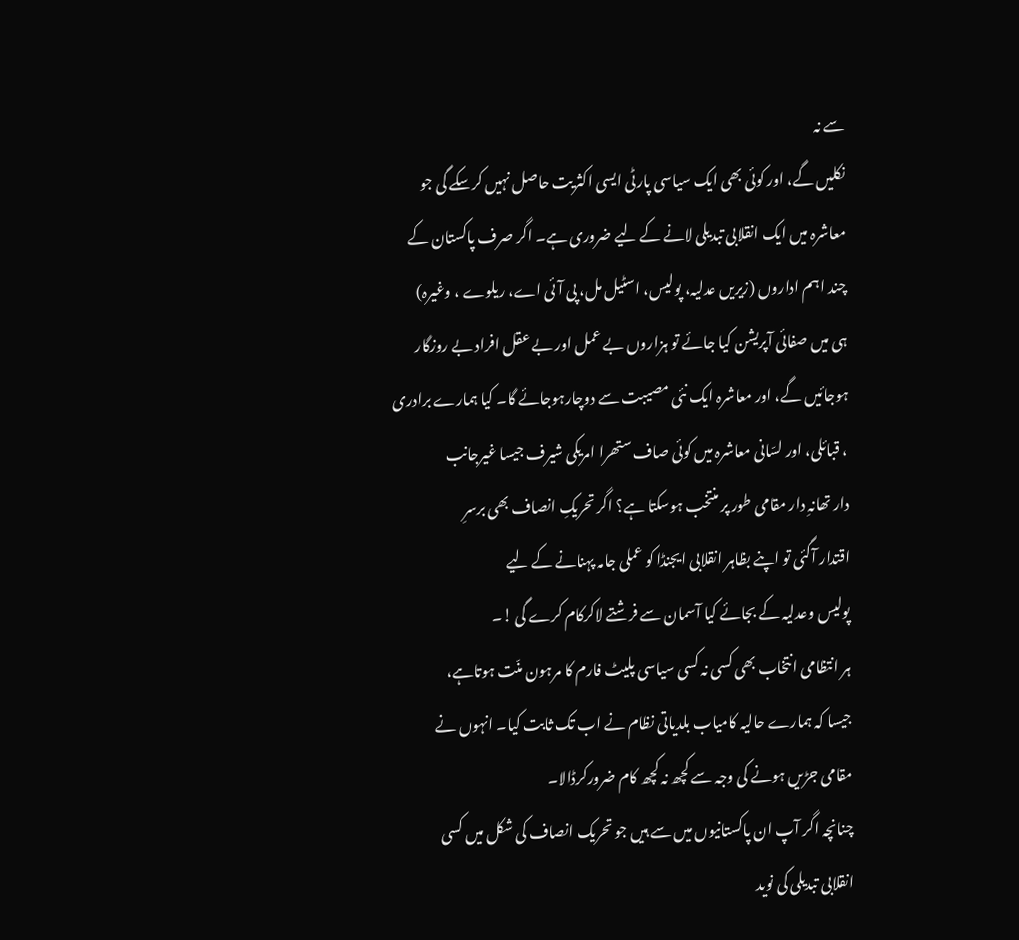سے نہ
نکلیں گے، اور کوئی بھی ایک سیاسی پارٹی ایسی اکثریت حاصل نہیں کرسکے گی جو
معاشرہ میں ایک انقلابی تبدیلی لانے کے لیے ضروری ہے۔ اگر صرف پاکستان کے
چند اہم اداروں (زیریں عدلیہ، پولیس، اسٹیل مل، پی آئی اے، ریلوے ، وغیرہ)
ہی میں صفائی آپریشن کیا جائے تو ہزاروں بے عمل اور بے عقل افراد بے روزگار
ہوجائیں گے، اور معاشرہ ایک نئی مصیبت سے دوچارہوجائے گا۔ کیا ہمارے برادری
، قبائلی، اور لسّانی معاشرہ میں کوئی صاف ستھرا امریکی شیرف جیسا غیرجانب
دار تھانہِ دار مقامی طور پر منتخب ہوسکتا ہے؟ اگر تحریکِ انصاف بھی برسرِ
اقتدار آگئی تو اپنے بظاہر انقلابی ایجنڈا کو عملی جامہ پہنانے کے لیے
پولیس وعدلیہ کے بجائے کیا آسمان سے فرشتے لاکرکام کرے گی !۔
ہر انتظامی انتخاب بھی کسی نہ کسی سیاسی پلیٹ فارم کا مرہون منّت ہوتاہے،
جیسا کہ ہمارے حالیہ کامیاب بلدیاتی نظام نے اب تک ثابت کیا۔ انہوں نے
مقامی جڑیں ہونے کی وجہ سے کچھ نہ کچھ کام ضرورکرڈالا۔
چنانچہ اگر آپ ان پاکستانیوں میں سے ہیں جو تحریک انصاف کی شکل میں کسی
انقلابی تبدیلی کی نوید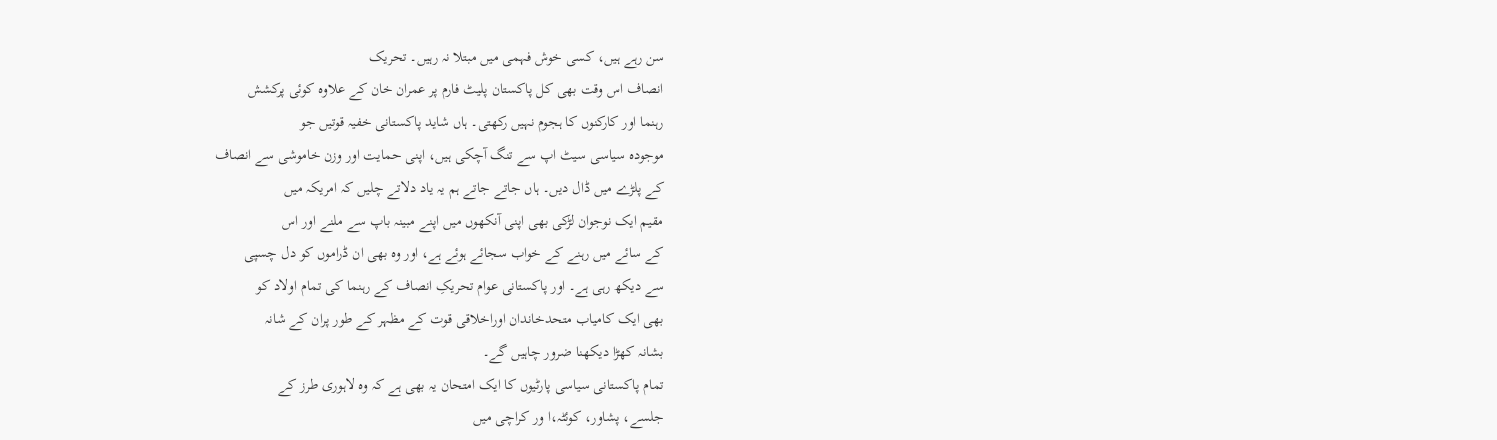سن رہے ہیں، کسی خوش فہمی میں مبتلا نہ رہیں۔ تحریک
انصاف اس وقت بھی کل پاکستان پلیٹ فارم پر عمران خان کے علاوہ کوئی پرکشش
رہنما اور کارکنوں کا ہجوم نہیں رکھتی۔ ہاں شاید پاکستانی خفیہ قوتیں جو
موجودہ سیاسی سیٹ اپ سے تنگ آچکی ہیں، اپنی حمایت اور وزن خاموشی سے انصاف
کے پلڑے میں ڈال دیں۔ ہاں جاتے جاتے ہم یہ یاد دلاتے چلیں کہ امریکہ میں
مقیم ایک نوجوان لڑکی بھی اپنی آنکھوں میں اپنے مبینہ باپ سے ملنے اور اس
کے سائے میں رہنے کے خواب سجائے ہوئے ہے، اور وہ بھی ان ڈراموں کو دل چسپی
سے دیکھ رہی ہے۔ اور پاکستانی عوام تحریکِ انصاف کے رہنما کی تمام اولاد کو
بھی ایک کامیاب متحدخاندان اوراخلاقی قوت کے مظہر کے طور پران کے شانہ
بشانہ کھڑا دیکھنا ضرور چاہیں گے۔
تمام پاکستانی سیاسی پارٹیوں کا ایک امتحان یہ بھی ہے کہ وہ لاہوری طرز کے
جلسے، پشاور، کوئٹہ،ا ور کراچی میں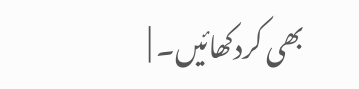بھی کردکھائیں۔ |